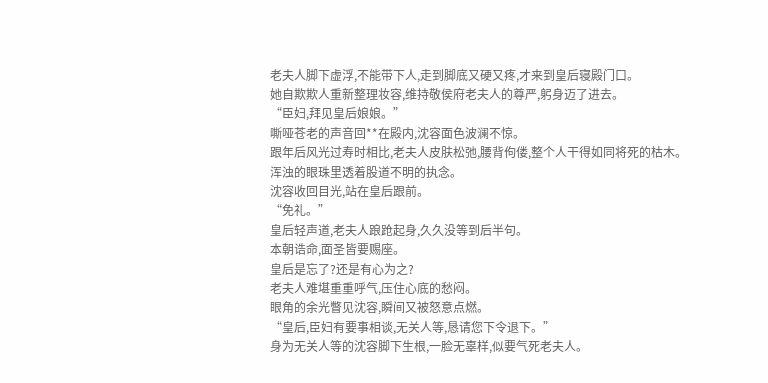老夫人脚下虚浮,不能带下人,走到脚底又硬又疼,才来到皇后寝殿门口。
她自欺欺人重新整理妆容,维持敬侯府老夫人的尊严,躬身迈了进去。
“臣妇,拜见皇后娘娘。”
嘶哑苍老的声音回**在殿内,沈容面色波澜不惊。
跟年后风光过寿时相比,老夫人皮肤松弛,腰背佝偻,整个人干得如同将死的枯木。
浑浊的眼珠里透着股道不明的执念。
沈容收回目光,站在皇后跟前。
“免礼。”
皇后轻声道,老夫人踉跄起身,久久没等到后半句。
本朝诰命,面圣皆要赐座。
皇后是忘了?还是有心为之?
老夫人难堪重重呼气,压住心底的愁闷。
眼角的余光瞥见沈容,瞬间又被怒意点燃。
“皇后,臣妇有要事相谈,无关人等,恳请您下令退下。”
身为无关人等的沈容脚下生根,一脸无辜样,似要气死老夫人。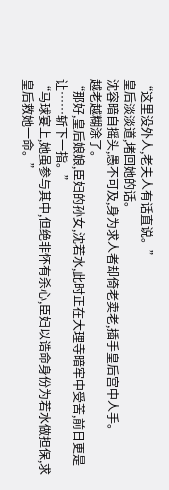“这里没外人,老夫人有话直说。”
皇后淡淡道,堵回她的话。
沈容暗自摇头,愚不可及,身为求人者却倚老卖老,插手皇后宫中人手。
越老越糊涂了。
“那好,皇后娘娘,臣妇的孙女,沈若水,此时正在大理寺暗牢中受苦,前日更是让……斩下一指。”
“马球宴上,她虽参与其中,但绝非怀有杀心,臣妇以诰命身份为若水做担保,求皇后救她一命。”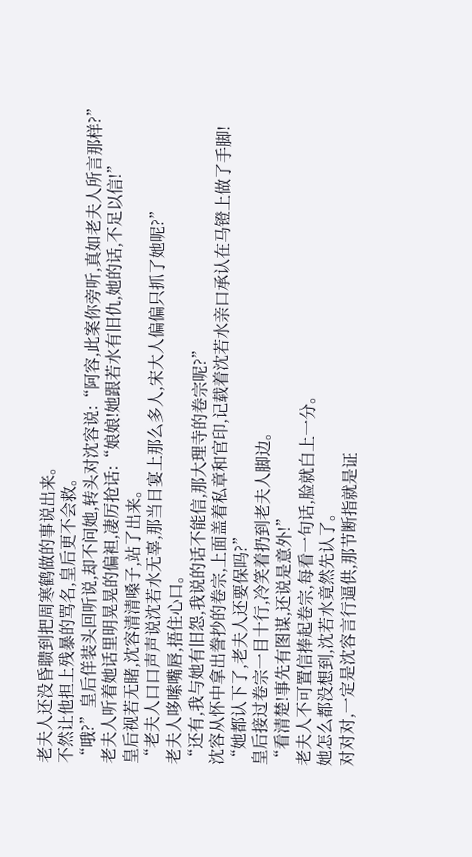老夫人还没昏聩到把周寒鹤做的事说出来。
不然让他担上残暴的骂名,皇后更不会救。
“哦?”皇后佯装头回听说,却不问她,转头对沈容说:“阿容,此案你旁听,真如老夫人所言那样?”
老夫人听着她话里明晃晃的偏袒,凄厉抢话:“娘娘!她跟若水有旧仇,她的话,不足以信!”
皇后视若无睹,沈容清清嗓子,站了出来。
“老夫人口口声声说沈若水无辜,那当日宴上那么多人,宋大人偏偏只抓了她呢?”
老夫人哆嗦嘴唇,捂住心口。
“还有,我与她有旧怨,我说的话不能信,那大理寺的卷宗呢?”
沈容从怀中拿出誊抄的卷宗,上面盖着私章和官印,记载着沈若水亲口承认在马镫上做了手脚!
“她都认下了,老夫人还要保吗?”
皇后接过卷宗一目十行,冷笑着扔到老夫人脚边。
“看清楚!事先有图谋,还说是意外!”
老夫人不可置信捧起卷宗,每看一句话,脸就白上一分。
她怎么都没想到,沈若水竟然先认了。
对对对,一定是沈容言行逼供,那节断指就是证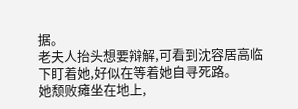据。
老夫人抬头想要辩解,可看到沈容居高临下盯着她,好似在等着她自寻死路。
她颓败瘫坐在地上,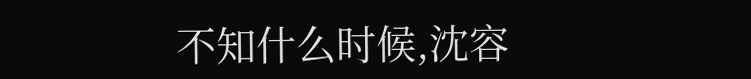不知什么时候,沈容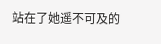站在了她遥不可及的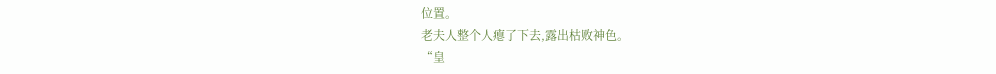位置。
老夫人整个人瘪了下去,露出枯败神色。
“皇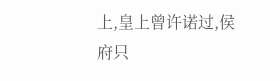上,皇上曾许诺过,侯府只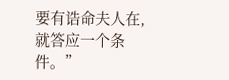要有诰命夫人在,就答应一个条件。”